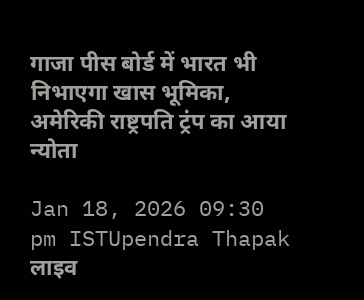गाजा पीस बोर्ड में भारत भी निभाएगा खास भूमिका, अमेरिकी राष्ट्रपति ट्रंप का आया न्योता

Jan 18, 2026 09:30 pm ISTUpendra Thapak लाइव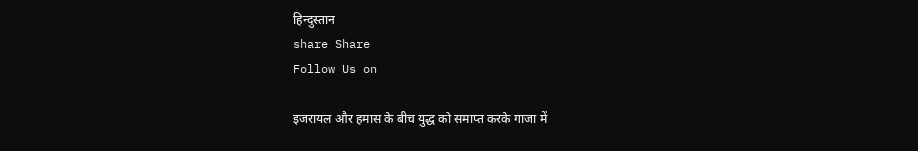हिन्दुस्तान
share Share
Follow Us on

इजरायल और हमास के बीच युद्ध को समाप्त करके गाजा में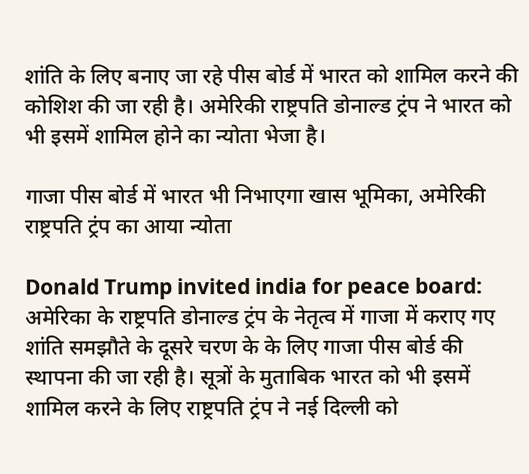शांति के लिए बनाए जा रहे पीस बोर्ड में भारत को शामिल करने की कोशिश की जा रही है। अमेरिकी राष्ट्रपति डोनाल्ड ट्रंप ने भारत को भी इसमें शामिल होने का न्योता भेजा है।

गाजा पीस बोर्ड में भारत भी निभाएगा खास भूमिका, अमेरिकी राष्ट्रपति ट्रंप का आया न्योता

Donald Trump invited india for peace board: अमेरिका के राष्ट्रपति डोनाल्ड ट्रंप के नेतृत्व में गाजा में कराए गए शांति समझौते के दूसरे चरण के के लिए गाजा पीस बोर्ड की स्थापना की जा रही है। सूत्रों के मुताबिक भारत को भी इसमें शामिल करने के लिए राष्ट्रपति ट्रंप ने नई दिल्ली को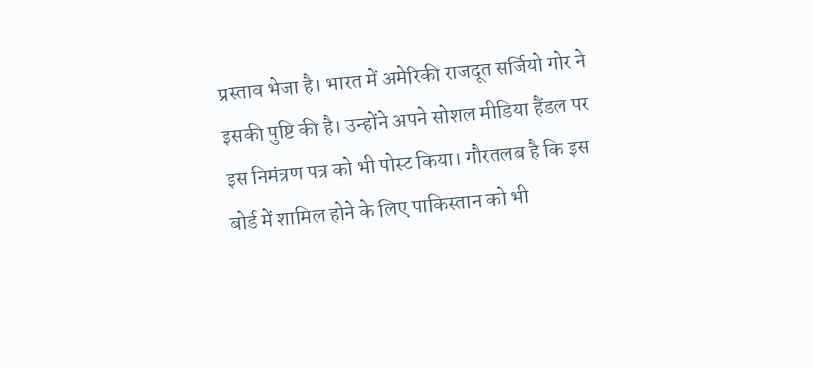प्रस्ताव भेजा है। भारत में अमेरिकी राजदूत सर्जियो गोर ने इसकी पुष्टि की है। उन्होंने अपने सोशल मीडिया हैंडल पर इस निमंत्रण पत्र को भी पोस्ट किया। गौरतलब है कि इस बोर्ड में शामिल होने के लिए पाकिस्तान को भी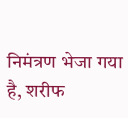निमंत्रण भेजा गया है, शरीफ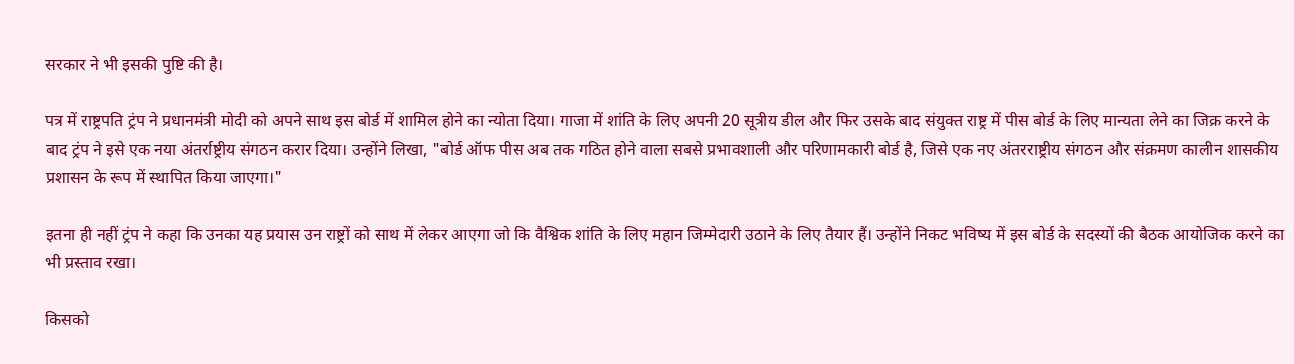सरकार ने भी इसकी पुष्टि की है।

पत्र में राष्ट्रपति ट्रंप ने प्रधानमंत्री मोदी को अपने साथ इस बोर्ड में शामिल होने का न्योता दिया। गाजा में शांति के लिए अपनी 20 सूत्रीय डील और फिर उसके बाद संयुक्त राष्ट्र में पीस बोर्ड के लिए मान्यता लेने का जिक्र करने के बाद ट्रंप ने इसे एक नया अंतर्राष्ट्रीय संगठन करार दिया। उन्होंने लिखा, "बोर्ड ऑफ पीस अब तक गठित होने वाला सबसे प्रभावशाली और परिणामकारी बोर्ड है, जिसे एक नए अंतरराष्ट्रीय संगठन और संक्रमण कालीन शासकीय प्रशासन के रूप में स्थापित किया जाएगा।"

इतना ही नहीं ट्रंप ने कहा कि उनका यह प्रयास उन राष्ट्रों को साथ में लेकर आएगा जो कि वैश्विक शांति के लिए महान जिम्मेदारी उठाने के लिए तैयार हैं। उन्होंने निकट भविष्य में इस बोर्ड के सदस्यों की बैठक आयोजिक करने का भी प्रस्ताव रखा।

किसको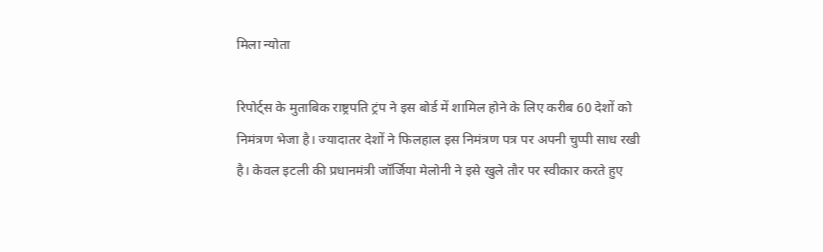मिला न्योता

रिपोर्ट्स के मुताबिक राष्ट्रपति ट्रंप ने इस बोर्ड में शामिल होने के लिए करीब 60 देशों को निमंत्रण भेजा है। ज्यादातर देशों ने फिलहाल इस निमंत्रण पत्र पर अपनी चुप्पी साध रखी है। केवल इटली की प्रधानमंत्री जॉर्जिया मेलोनी ने इसे खुले तौर पर स्वीकार करते हुए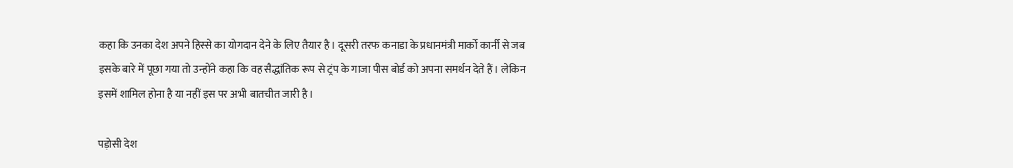कहा कि उनका देश अपने हिस्से का योगदान देने के लिए तैयार है। दूसरी तरफ कनाडा के प्रधानमंत्री मार्को कार्नी से जब इसके बारे में पूछा गया तो उन्होंने कहा कि वह सैद्धांतिक रूप से ट्रंप के गाजा पीस बोर्ड को अपना समर्थन देते हैं। लेकिन इसमें शामिल होना है या नहीं इस पर अभी बातचीत जारी है।

पड़ोसी देश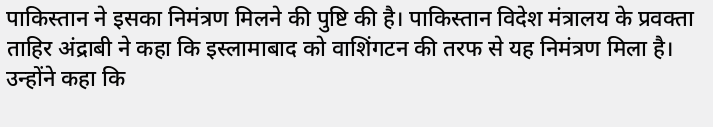पाकिस्तान ने इसका निमंत्रण मिलने की पुष्टि की है। पाकिस्तान विदेश मंत्रालय के प्रवक्ता ताहिर अंद्राबी ने कहा कि इस्लामाबाद को वाशिंगटन की तरफ से यह निमंत्रण मिला है। उन्होंने कहा कि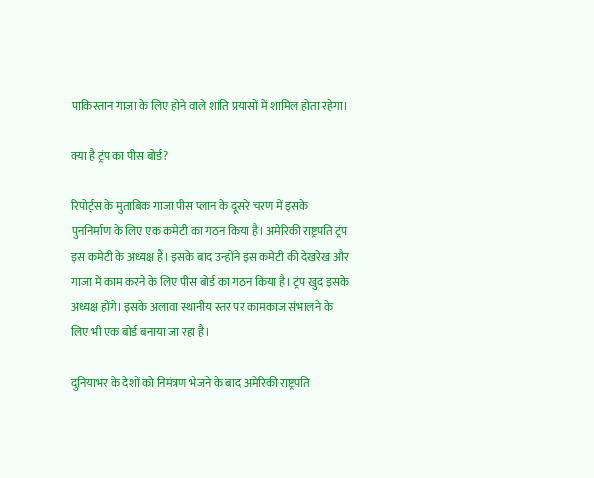पाकिस्तान गाजा के लिए होने वाले शांति प्रयासों में शामिल होता रहेगा।

क्या है ट्रंप का पीस बोर्ड?

रिपोर्ट्स के मुताबिक गाजा पीस प्लान के दूसरे चरण में इसके पुननिर्माण के लिए एक कमेटी का गठन किया है। अमेरिकी राष्ट्रपति ट्रंप इस कमेटी के अध्यक्ष हैं। इसके बाद उन्होंने इस कमेटी की देखरेख और गाजा में काम करने के लिए पीस बोर्ड का गठन किया है। ट्रंप खुद इसके अध्यक्ष होंगे। इसके अलावा स्थानीय स्तर पर कामकाज संभालने के लिए भी एक बोर्ड बनाया जा रहा है।

दुनियाभर के देशों को निमंत्रण भेजने के बाद अमेरिकी राष्ट्रपति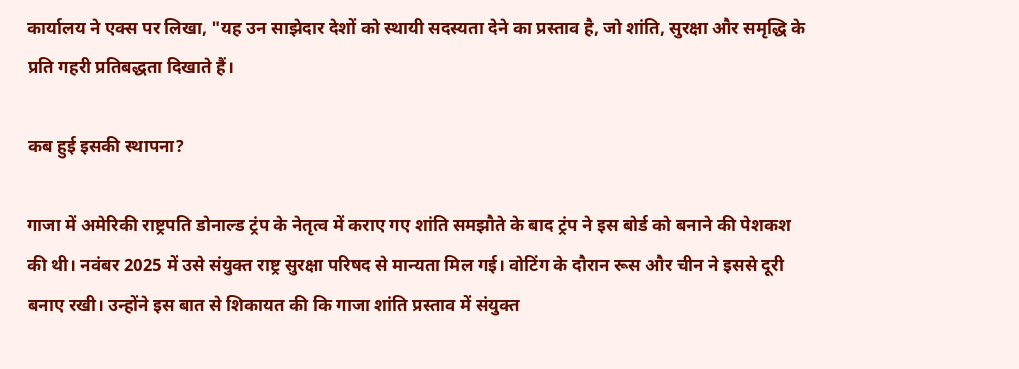कार्यालय ने एक्स पर लिखा, "यह उन साझेदार देशों को स्थायी सदस्यता देने का प्रस्ताव है, जो शांति, सुरक्षा और समृद्धि के प्रति गहरी प्रतिबद्धता दिखाते हैं।

कब हुई इसकी स्थापना?

गाजा में अमेरिकी राष्ट्रपति डोनाल्ड ट्रंप के नेतृत्व में कराए गए शांति समझौते के बाद ट्रंप ने इस बोर्ड को बनाने की पेशकश की थी। नवंबर 2025 में उसे संयुक्त राष्ट्र सुरक्षा परिषद से मान्यता मिल गई। वोटिंग के दौरान रूस और चीन ने इससे दूरी बनाए रखी। उन्होंने इस बात से शिकायत की कि गाजा शांति प्रस्ताव में संयुक्त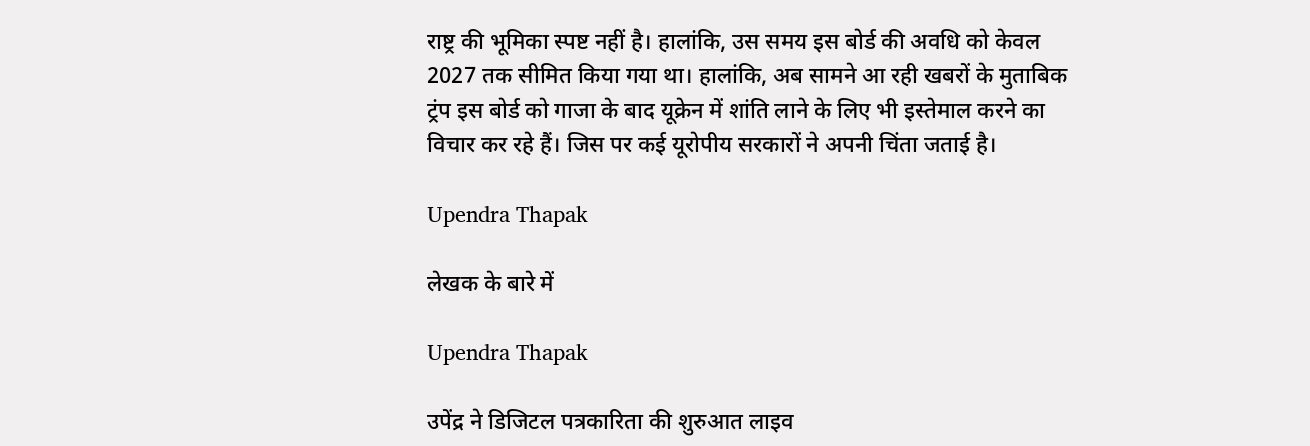राष्ट्र की भूमिका स्पष्ट नहीं है। हालांकि, उस समय इस बोर्ड की अवधि को केवल 2027 तक सीमित किया गया था। हालांकि, अब सामने आ रही खबरों के मुताबिक ट्रंप इस बोर्ड को गाजा के बाद यूक्रेन में शांति लाने के लिए भी इस्तेमाल करने का विचार कर रहे हैं। जिस पर कई यूरोपीय सरकारों ने अपनी चिंता जताई है।

Upendra Thapak

लेखक के बारे में

Upendra Thapak

उपेंद्र ने डिजिटल पत्रकारिता की शुरुआत लाइव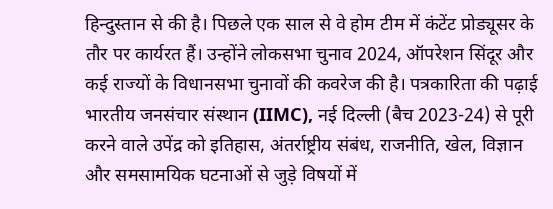हिन्दुस्तान से की है। पिछले एक साल से वे होम टीम में कंटेंट प्रोड्यूसर के तौर पर कार्यरत हैं। उन्होंने लोकसभा चुनाव 2024, ऑपरेशन सिंदूर और कई राज्यों के विधानसभा चुनावों की कवरेज की है। पत्रकारिता की पढ़ाई भारतीय जनसंचार संस्थान (IIMC), नई दिल्ली (बैच 2023-24) से पूरी करने वाले उपेंद्र को इतिहास, अंतर्राष्ट्रीय संबंध, राजनीति, खेल, विज्ञान और समसामयिक घटनाओं से जुड़े विषयों में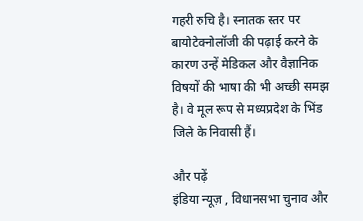गहरी रुचि है। स्नातक स्तर पर बायोटेक्नोलॉजी की पढ़ाई करने के कारण उन्हें मेडिकल और वैज्ञानिक विषयों की भाषा की भी अच्छी समझ है। वे मूल रूप से मध्यप्रदेश के भिंड जिले के निवासी हैं।

और पढ़ें
इंडिया न्यूज़ , विधानसभा चुनाव और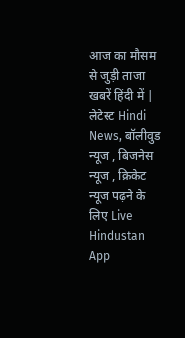आज का मौसम से जुड़ी ताजा खबरें हिंदी में | लेटेस्ट Hindi News, बॉलीवुड न्यूज , बिजनेस न्यूज , क्रिकेट न्यूज पढ़ने के लिए Live Hindustan App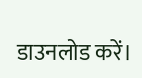डाउनलोड करें।